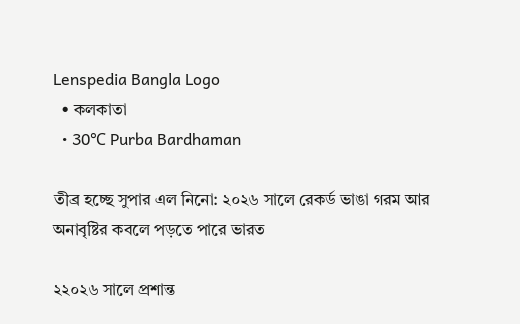Lenspedia Bangla Logo
  • কলকাতা
  • 30℃ Purba Bardhaman

তীব্র হচ্ছে সুপার এল নিনো: ২০২৬ সালে রেকর্ড ভাঙা গরম আর অনাবৃষ্টির কবলে পড়তে পারে ভারত

২২০২৬ সালে প্রশান্ত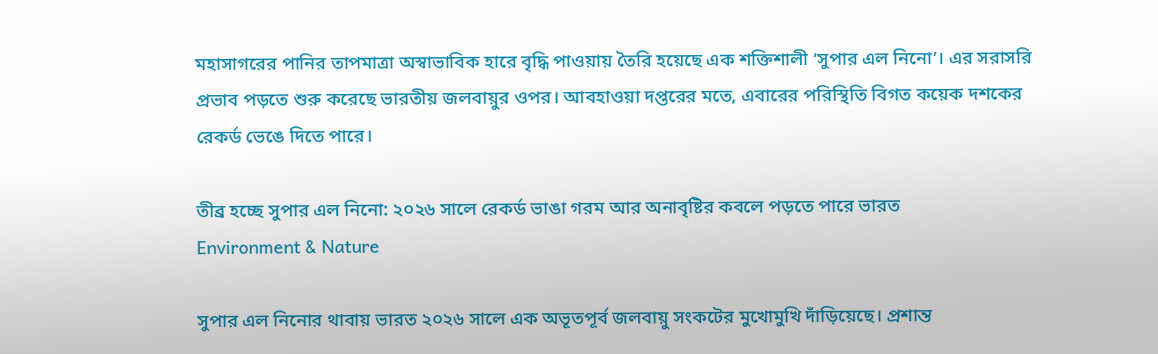মহাসাগরের পানির তাপমাত্রা অস্বাভাবিক হারে বৃদ্ধি পাওয়ায় তৈরি হয়েছে এক শক্তিশালী ‘সুপার এল নিনো’। এর সরাসরি প্রভাব পড়তে শুরু করেছে ভারতীয় জলবায়ুর ওপর। আবহাওয়া দপ্তরের মতে, এবারের পরিস্থিতি বিগত কয়েক দশকের রেকর্ড ভেঙে দিতে পারে।

তীব্র হচ্ছে সুপার এল নিনো: ২০২৬ সালে রেকর্ড ভাঙা গরম আর অনাবৃষ্টির কবলে পড়তে পারে ভারত
Environment & Nature

সুপার এল নিনোর থাবায় ভারত ২০২৬ সালে এক অভূতপূর্ব জলবায়ু সংকটের মুখোমুখি দাঁড়িয়েছে। প্রশান্ত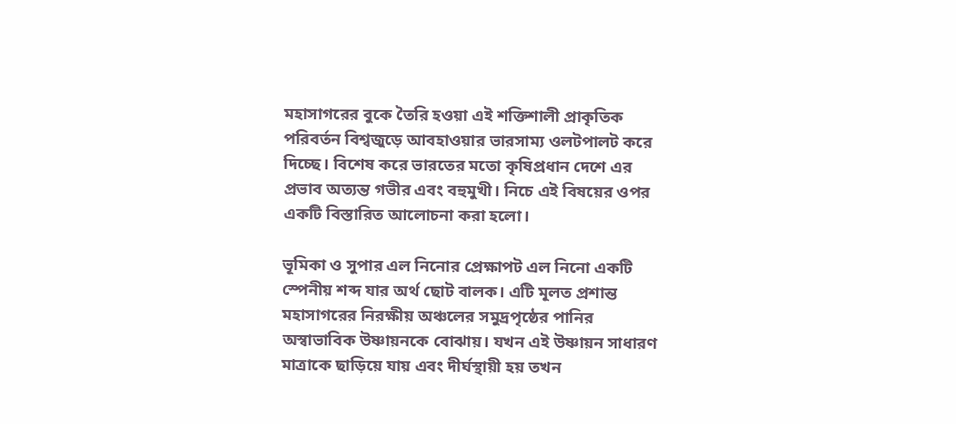মহাসাগরের বুকে তৈরি হওয়া এই শক্তিশালী প্রাকৃতিক পরিবর্তন বিশ্বজুড়ে আবহাওয়ার ভারসাম্য ওলটপালট করে দিচ্ছে। বিশেষ করে ভারতের মতো কৃষিপ্রধান দেশে এর প্রভাব অত্যন্ত গভীর এবং বহুমুখী। নিচে এই বিষয়ের ওপর একটি বিস্তারিত আলোচনা করা হলো।

ভূমিকা ও সুপার এল নিনোর প্রেক্ষাপট এল নিনো একটি স্পেনীয় শব্দ যার অর্থ ছোট বালক। এটি মূলত প্রশান্ত মহাসাগরের নিরক্ষীয় অঞ্চলের সমুদ্রপৃষ্ঠের পানির অস্বাভাবিক উষ্ণায়নকে বোঝায়। যখন এই উষ্ণায়ন সাধারণ মাত্রাকে ছাড়িয়ে যায় এবং দীর্ঘস্থায়ী হয় তখন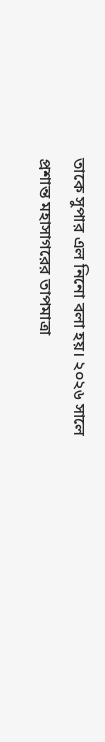তাকে সুপার এল নিনো বলা হয়। ২০২৬ সালে প্রশান্ত মহাসাগরের তাপমাত্রা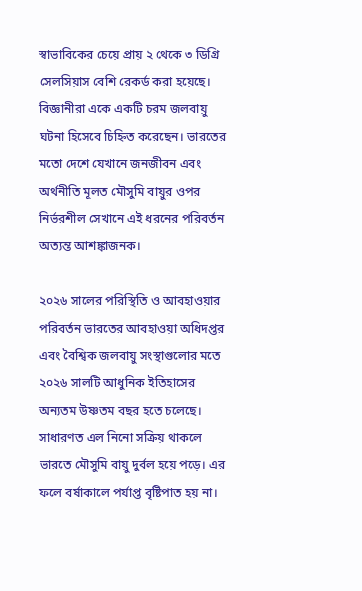স্বাভাবিকের চেয়ে প্রায় ২ থেকে ৩ ডিগ্রি সেলসিয়াস বেশি রেকর্ড করা হয়েছে। বিজ্ঞানীরা একে একটি চরম জলবায়ু ঘটনা হিসেবে চিহ্নিত করেছেন। ভারতের মতো দেশে যেখানে জনজীবন এবং অর্থনীতি মূলত মৌসুমি বায়ুর ওপর নির্ভরশীল সেখানে এই ধরনের পরিবর্তন অত্যন্ত আশঙ্কাজনক।

২০২৬ সালের পরিস্থিতি ও আবহাওয়ার পরিবর্তন ভারতের আবহাওয়া অধিদপ্তর এবং বৈশ্বিক জলবায়ু সংস্থাগুলোর মতে ২০২৬ সালটি আধুনিক ইতিহাসের অন্যতম উষ্ণতম বছর হতে চলেছে। সাধারণত এল নিনো সক্রিয় থাকলে ভারতে মৌসুমি বায়ু দুর্বল হয়ে পড়ে। এর ফলে বর্ষাকালে পর্যাপ্ত বৃষ্টিপাত হয় না।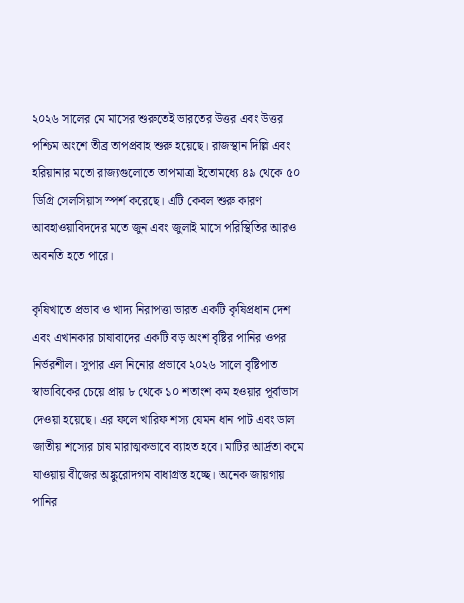২০২৬ সালের মে মাসের শুরুতেই ভারতের উত্তর এবং উত্তর পশ্চিম অংশে তীব্র তাপপ্রবাহ শুরু হয়েছে। রাজস্থান দিল্লি এবং হরিয়ানার মতো রাজ্যগুলোতে তাপমাত্রা ইতোমধ্যে ৪৯ থেকে ৫০ ডিগ্রি সেলসিয়াস স্পর্শ করেছে। এটি কেবল শুরু কারণ আবহাওয়াবিদদের মতে জুন এবং জুলাই মাসে পরিস্থিতির আরও অবনতি হতে পারে।

কৃষিখাতে প্রভাব ও খাদ্য নিরাপত্তা ভারত একটি কৃষিপ্রধান দেশ এবং এখানকার চাষাবাদের একটি বড় অংশ বৃষ্টির পানির ওপর নির্ভরশীল। সুপার এল নিনোর প্রভাবে ২০২৬ সালে বৃষ্টিপাত স্বাভাবিকের চেয়ে প্রায় ৮ থেকে ১০ শতাংশ কম হওয়ার পূর্বাভাস দেওয়া হয়েছে। এর ফলে খারিফ শস্য যেমন ধান পাট এবং ডাল জাতীয় শস্যের চাষ মারাত্মকভাবে ব্যাহত হবে। মাটির আর্দ্রতা কমে যাওয়ায় বীজের অঙ্কুরোদগম বাধাগ্রস্ত হচ্ছে। অনেক জায়গায় পানির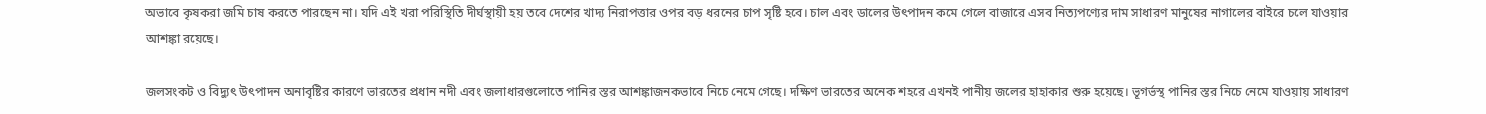অভাবে কৃষকরা জমি চাষ করতে পারছেন না। যদি এই খরা পরিস্থিতি দীর্ঘস্থায়ী হয় তবে দেশের খাদ্য নিরাপত্তার ওপর বড় ধরনের চাপ সৃষ্টি হবে। চাল এবং ডালের উৎপাদন কমে গেলে বাজারে এসব নিত্যপণ্যের দাম সাধারণ মানুষের নাগালের বাইরে চলে যাওয়ার আশঙ্কা রয়েছে।

জলসংকট ও বিদ্যুৎ উৎপাদন অনাবৃষ্টির কারণে ভারতের প্রধান নদী এবং জলাধারগুলোতে পানির স্তর আশঙ্কাজনকভাবে নিচে নেমে গেছে। দক্ষিণ ভারতের অনেক শহরে এখনই পানীয় জলের হাহাকার শুরু হয়েছে। ভূগর্ভস্থ পানির স্তর নিচে নেমে যাওয়ায় সাধারণ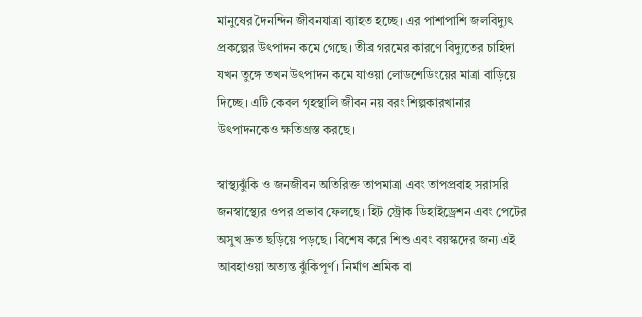মানুষের দৈনন্দিন জীবনযাত্রা ব্যাহত হচ্ছে। এর পাশাপাশি জলবিদ্যুৎ প্রকল্পের উৎপাদন কমে গেছে। তীব্র গরমের কারণে বিদ্যুতের চাহিদা যখন তুঙ্গে তখন উৎপাদন কমে যাওয়া লোডশেডিংয়ের মাত্রা বাড়িয়ে দিচ্ছে। এটি কেবল গৃহস্থালি জীবন নয় বরং শিল্পকারখানার উৎপাদনকেও ক্ষতিগ্রস্ত করছে।

স্বাস্থ্যঝুঁকি ও জনজীবন অতিরিক্ত তাপমাত্রা এবং তাপপ্রবাহ সরাসরি জনস্বাস্থ্যের ওপর প্রভাব ফেলছে। হিট স্ট্রোক ডিহাইড্রেশন এবং পেটের অসুখ দ্রুত ছড়িয়ে পড়ছে। বিশেষ করে শিশু এবং বয়স্কদের জন্য এই আবহাওয়া অত্যন্ত ঝুঁকিপূর্ণ। নির্মাণ শ্রমিক বা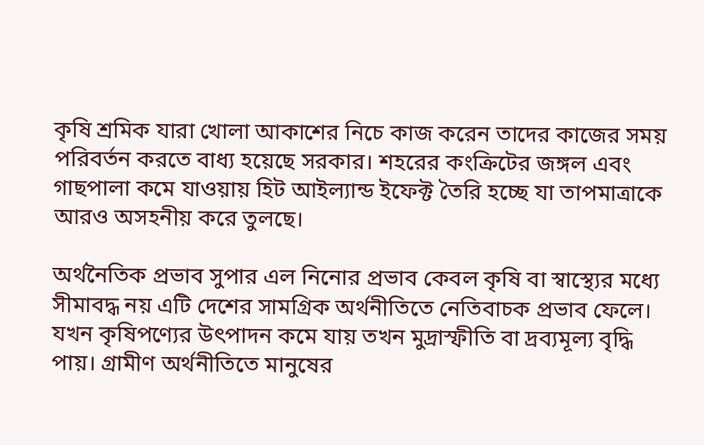কৃষি শ্রমিক যারা খোলা আকাশের নিচে কাজ করেন তাদের কাজের সময় পরিবর্তন করতে বাধ্য হয়েছে সরকার। শহরের কংক্রিটের জঙ্গল এবং গাছপালা কমে যাওয়ায় হিট আইল্যান্ড ইফেক্ট তৈরি হচ্ছে যা তাপমাত্রাকে আরও অসহনীয় করে তুলছে।

অর্থনৈতিক প্রভাব সুপার এল নিনোর প্রভাব কেবল কৃষি বা স্বাস্থ্যের মধ্যে সীমাবদ্ধ নয় এটি দেশের সামগ্রিক অর্থনীতিতে নেতিবাচক প্রভাব ফেলে। যখন কৃষিপণ্যের উৎপাদন কমে যায় তখন মুদ্রাস্ফীতি বা দ্রব্যমূল্য বৃদ্ধি পায়। গ্রামীণ অর্থনীতিতে মানুষের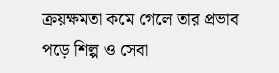ক্রয়ক্ষমতা কমে গেলে তার প্রভাব পড়ে শিল্প ও সেবা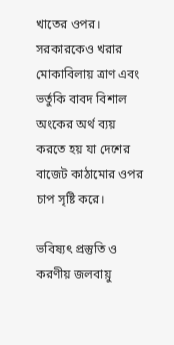খাতের ওপর। সরকারকেও খরার মোকাবিলায় ত্রাণ এবং ভর্তুকি বাবদ বিশাল অংকের অর্থ ব্যয় করতে হয় যা দেশের বাজেট কাঠামোর ওপর চাপ সৃষ্টি করে।

ভবিষ্যৎ প্রস্তুতি ও করণীয় জলবায়ু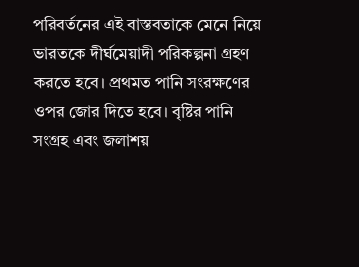পরিবর্তনের এই বাস্তবতাকে মেনে নিয়ে ভারতকে দীর্ঘমেয়াদী পরিকল্পনা গ্রহণ করতে হবে। প্রথমত পানি সংরক্ষণের ওপর জোর দিতে হবে। বৃষ্টির পানি সংগ্রহ এবং জলাশয়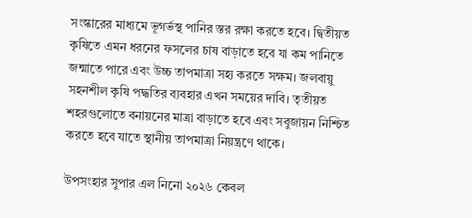সংস্কারের মাধ্যমে ভূগর্ভস্থ পানির স্তর রক্ষা করতে হবে। দ্বিতীয়ত কৃষিতে এমন ধরনের ফসলের চাষ বাড়াতে হবে যা কম পানিতে জন্মাতে পারে এবং উচ্চ তাপমাত্রা সহ্য করতে সক্ষম। জলবায়ু সহনশীল কৃষি পদ্ধতির ব্যবহার এখন সময়ের দাবি। তৃতীয়ত শহরগুলোতে বনায়নের মাত্রা বাড়াতে হবে এবং সবুজায়ন নিশ্চিত করতে হবে যাতে স্থানীয় তাপমাত্রা নিয়ন্ত্রণে থাকে।

উপসংহার সুপার এল নিনো ২০২৬ কেবল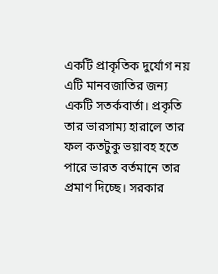একটি প্রাকৃতিক দুর্যোগ নয় এটি মানবজাতির জন্য একটি সতর্কবার্তা। প্রকৃতি তার ভারসাম্য হারালে তার ফল কতটুকু ভয়াবহ হতে পারে ভারত বর্তমানে তার প্রমাণ দিচ্ছে। সরকার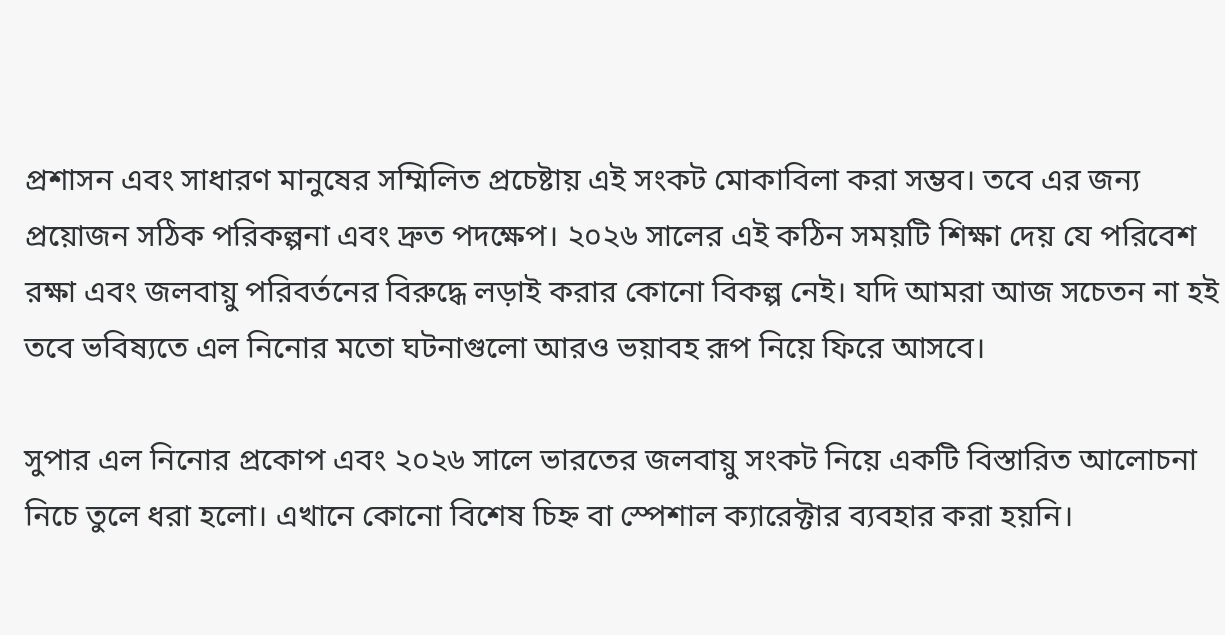প্রশাসন এবং সাধারণ মানুষের সম্মিলিত প্রচেষ্টায় এই সংকট মোকাবিলা করা সম্ভব। তবে এর জন্য প্রয়োজন সঠিক পরিকল্পনা এবং দ্রুত পদক্ষেপ। ২০২৬ সালের এই কঠিন সময়টি শিক্ষা দেয় যে পরিবেশ রক্ষা এবং জলবায়ু পরিবর্তনের বিরুদ্ধে লড়াই করার কোনো বিকল্প নেই। যদি আমরা আজ সচেতন না হই তবে ভবিষ্যতে এল নিনোর মতো ঘটনাগুলো আরও ভয়াবহ রূপ নিয়ে ফিরে আসবে।

সুপার এল নিনোর প্রকোপ এবং ২০২৬ সালে ভারতের জলবায়ু সংকট নিয়ে একটি বিস্তারিত আলোচনা নিচে তুলে ধরা হলো। এখানে কোনো বিশেষ চিহ্ন বা স্পেশাল ক্যারেক্টার ব্যবহার করা হয়নি।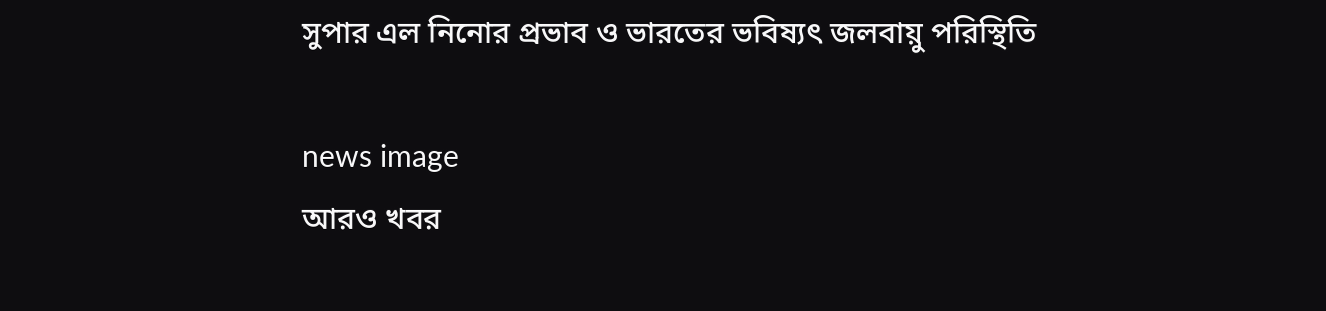সুপার এল নিনোর প্রভাব ও ভারতের ভবিষ্যৎ জলবায়ু পরিস্থিতি

news image
আরও খবর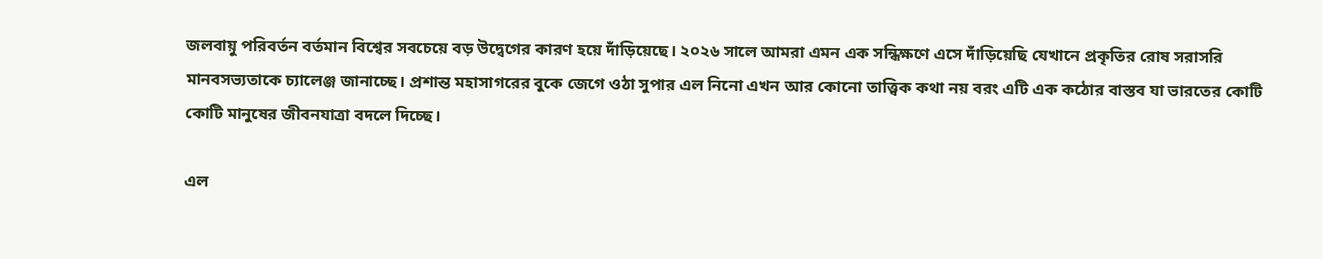জলবায়ু পরিবর্তন বর্তমান বিশ্বের সবচেয়ে বড় উদ্বেগের কারণ হয়ে দাঁড়িয়েছে। ২০২৬ সালে আমরা এমন এক সন্ধিক্ষণে এসে দাঁড়িয়েছি যেখানে প্রকৃতির রোষ সরাসরি মানবসভ্যতাকে চ্যালেঞ্জ জানাচ্ছে। প্রশান্ত মহাসাগরের বুকে জেগে ওঠা সুপার এল নিনো এখন আর কোনো তাত্ত্বিক কথা নয় বরং এটি এক কঠোর বাস্তব যা ভারতের কোটি কোটি মানুষের জীবনযাত্রা বদলে দিচ্ছে।

এল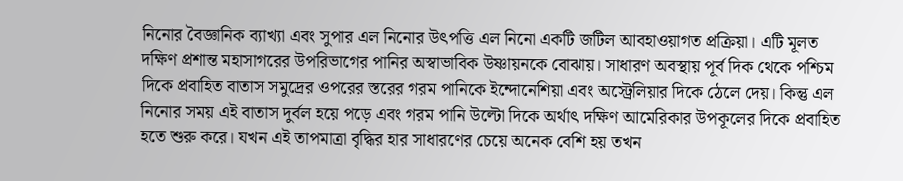নিনোর বৈজ্ঞানিক ব্যাখ্যা এবং সুপার এল নিনোর উৎপত্তি এল নিনো একটি জটিল আবহাওয়াগত প্রক্রিয়া। এটি মূলত দক্ষিণ প্রশান্ত মহাসাগরের উপরিভাগের পানির অস্বাভাবিক উষ্ণায়নকে বোঝায়। সাধারণ অবস্থায় পূর্ব দিক থেকে পশ্চিম দিকে প্রবাহিত বাতাস সমুদ্রের ওপরের স্তরের গরম পানিকে ইন্দোনেশিয়া এবং অস্ট্রেলিয়ার দিকে ঠেলে দেয়। কিন্তু এল নিনোর সময় এই বাতাস দুর্বল হয়ে পড়ে এবং গরম পানি উল্টো দিকে অর্থাৎ দক্ষিণ আমেরিকার উপকূলের দিকে প্রবাহিত হতে শুরু করে। যখন এই তাপমাত্রা বৃদ্ধির হার সাধারণের চেয়ে অনেক বেশি হয় তখন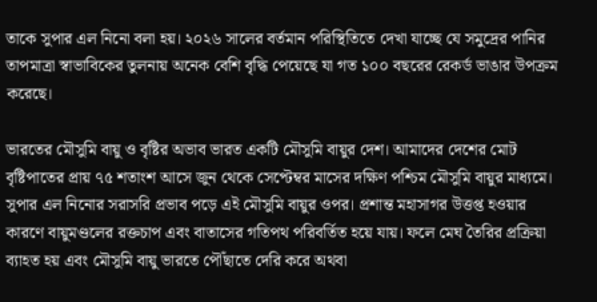তাকে সুপার এল নিনো বলা হয়। ২০২৬ সালের বর্তমান পরিস্থিতিতে দেখা যাচ্ছে যে সমুদ্রের পানির তাপমাত্রা স্বাভাবিকের তুলনায় অনেক বেশি বৃদ্ধি পেয়েছে যা গত ১০০ বছরের রেকর্ড ভাঙার উপক্রম করেছে।

ভারতের মৌসুমি বায়ু ও বৃষ্টির অভাব ভারত একটি মৌসুমি বায়ুর দেশ। আমাদের দেশের মোট বৃষ্টিপাতের প্রায় ৭৫ শতাংশ আসে জুন থেকে সেপ্টেম্বর মাসের দক্ষিণ পশ্চিম মৌসুমি বায়ুর মাধ্যমে। সুপার এল নিনোর সরাসরি প্রভাব পড়ে এই মৌসুমি বায়ুর ওপর। প্রশান্ত মহাসাগর উত্তপ্ত হওয়ার কারণে বায়ুমণ্ডলের রক্তচাপ এবং বাতাসের গতিপথ পরিবর্তিত হয়ে যায়। ফলে মেঘ তৈরির প্রক্রিয়া ব্যাহত হয় এবং মৌসুমি বায়ু ভারতে পৌঁছাতে দেরি করে অথবা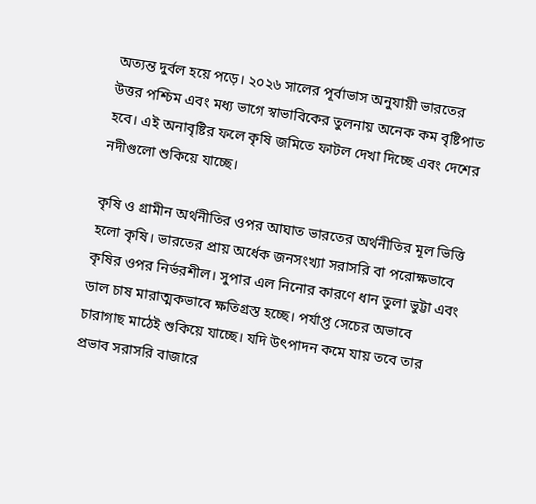অত্যন্ত দুর্বল হয়ে পড়ে। ২০২৬ সালের পূর্বাভাস অনুযায়ী ভারতের উত্তর পশ্চিম এবং মধ্য ভাগে স্বাভাবিকের তুলনায় অনেক কম বৃষ্টিপাত হবে। এই অনাবৃষ্টির ফলে কৃষি জমিতে ফাটল দেখা দিচ্ছে এবং দেশের নদীগুলো শুকিয়ে যাচ্ছে।

কৃষি ও গ্রামীন অর্থনীতির ওপর আঘাত ভারতের অর্থনীতির মূল ভিত্তি হলো কৃষি। ভারতের প্রায় অর্ধেক জনসংখ্যা সরাসরি বা পরোক্ষভাবে কৃষির ওপর নির্ভরশীল। সুপার এল নিনোর কারণে ধান তুলা ভুট্টা এবং ডাল চাষ মারাত্মকভাবে ক্ষতিগ্রস্ত হচ্ছে। পর্যাপ্ত সেচের অভাবে চারাগাছ মাঠেই শুকিয়ে যাচ্ছে। যদি উৎপাদন কমে যায় তবে তার প্রভাব সরাসরি বাজারে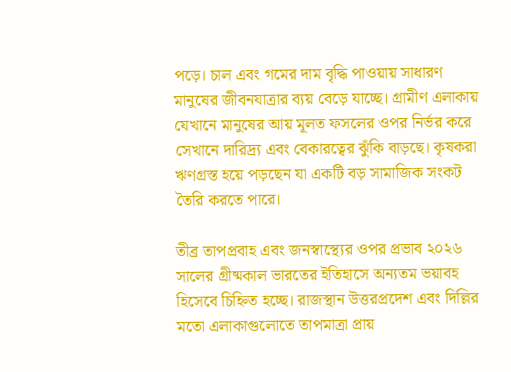পড়ে। চাল এবং গমের দাম বৃদ্ধি পাওয়ায় সাধারণ মানুষের জীবনযাত্রার ব্যয় বেড়ে যাচ্ছে। গ্রামীণ এলাকায় যেখানে মানুষের আয় মূলত ফসলের ওপর নির্ভর করে সেখানে দারিদ্র্য এবং বেকারত্বের ঝুঁকি বাড়ছে। কৃষকরা ঋণগ্রস্ত হয়ে পড়ছেন যা একটি বড় সামাজিক সংকট তৈরি করতে পারে।

তীব্র তাপপ্রবাহ এবং জনস্বাস্থ্যের ওপর প্রভাব ২০২৬ সালের গ্রীষ্মকাল ভারতের ইতিহাসে অন্যতম ভয়াবহ হিসেবে চিহ্নিত হচ্ছে। রাজস্থান উত্তরপ্রদেশ এবং দিল্লির মতো এলাকাগুলোতে তাপমাত্রা প্রায়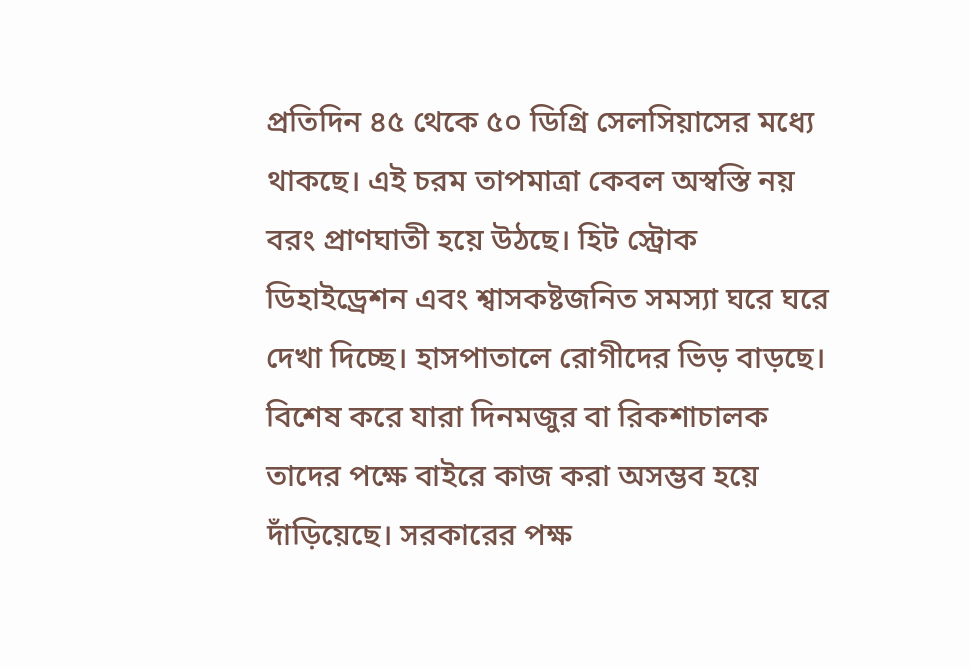প্রতিদিন ৪৫ থেকে ৫০ ডিগ্রি সেলসিয়াসের মধ্যে থাকছে। এই চরম তাপমাত্রা কেবল অস্বস্তি নয় বরং প্রাণঘাতী হয়ে উঠছে। হিট স্ট্রোক ডিহাইড্রেশন এবং শ্বাসকষ্টজনিত সমস্যা ঘরে ঘরে দেখা দিচ্ছে। হাসপাতালে রোগীদের ভিড় বাড়ছে। বিশেষ করে যারা দিনমজুর বা রিকশাচালক তাদের পক্ষে বাইরে কাজ করা অসম্ভব হয়ে দাঁড়িয়েছে। সরকারের পক্ষ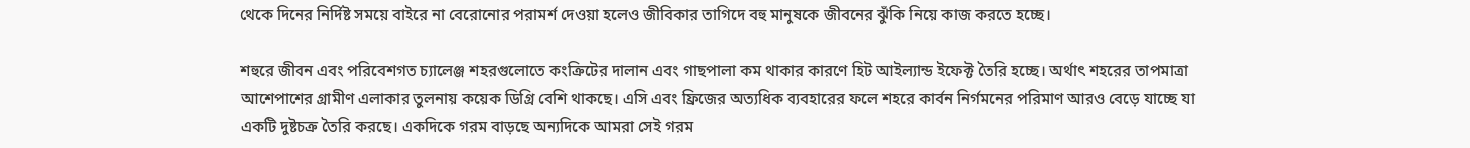থেকে দিনের নির্দিষ্ট সময়ে বাইরে না বেরোনোর পরামর্শ দেওয়া হলেও জীবিকার তাগিদে বহু মানুষকে জীবনের ঝুঁকি নিয়ে কাজ করতে হচ্ছে।

শহুরে জীবন এবং পরিবেশগত চ্যালেঞ্জ শহরগুলোতে কংক্রিটের দালান এবং গাছপালা কম থাকার কারণে হিট আইল্যান্ড ইফেক্ট তৈরি হচ্ছে। অর্থাৎ শহরের তাপমাত্রা আশেপাশের গ্রামীণ এলাকার তুলনায় কয়েক ডিগ্রি বেশি থাকছে। এসি এবং ফ্রিজের অত্যধিক ব্যবহারের ফলে শহরে কার্বন নির্গমনের পরিমাণ আরও বেড়ে যাচ্ছে যা একটি দুষ্টচক্র তৈরি করছে। একদিকে গরম বাড়ছে অন্যদিকে আমরা সেই গরম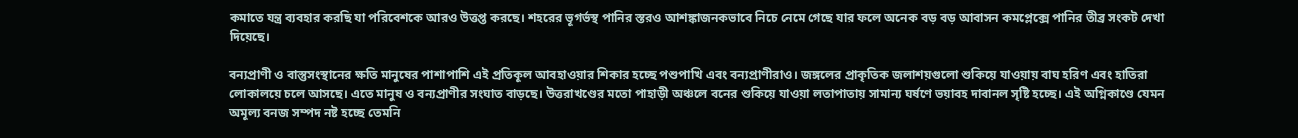কমাতে যন্ত্র ব্যবহার করছি যা পরিবেশকে আরও উত্তপ্ত করছে। শহরের ভূগর্ভস্থ পানির স্তরও আশঙ্কাজনকভাবে নিচে নেমে গেছে যার ফলে অনেক বড় বড় আবাসন কমপ্লেক্সে পানির তীব্র সংকট দেখা দিয়েছে।

বন্যপ্রাণী ও বাস্তুসংস্থানের ক্ষতি মানুষের পাশাপাশি এই প্রতিকূল আবহাওয়ার শিকার হচ্ছে পশুপাখি এবং বন্যপ্রাণীরাও। জঙ্গলের প্রাকৃতিক জলাশয়গুলো শুকিয়ে যাওয়ায় বাঘ হরিণ এবং হাতিরা লোকালয়ে চলে আসছে। এতে মানুষ ও বন্যপ্রাণীর সংঘাত বাড়ছে। উত্তরাখণ্ডের মতো পাহাড়ী অঞ্চলে বনের শুকিয়ে যাওয়া লতাপাতায় সামান্য ঘর্ষণে ভয়াবহ দাবানল সৃষ্টি হচ্ছে। এই অগ্নিকাণ্ডে যেমন অমূল্য বনজ সম্পদ নষ্ট হচ্ছে তেমনি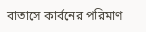বাতাসে কার্বনের পরিমাণ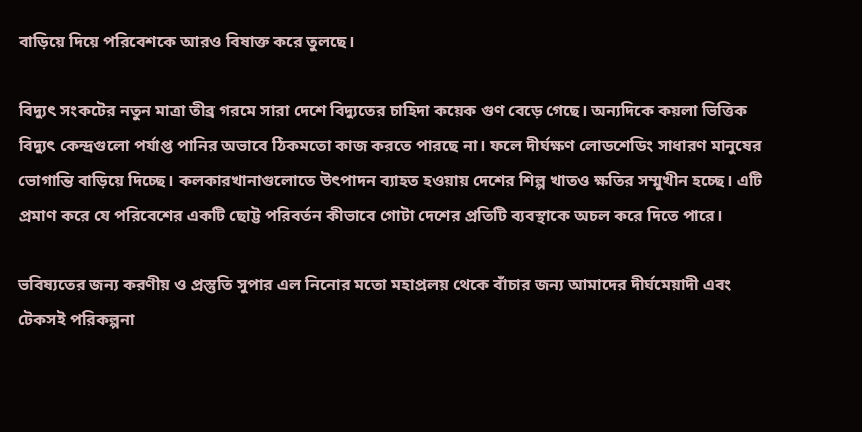বাড়িয়ে দিয়ে পরিবেশকে আরও বিষাক্ত করে তুলছে।

বিদ্যুৎ সংকটের নতুন মাত্রা তীব্র গরমে সারা দেশে বিদ্যুতের চাহিদা কয়েক গুণ বেড়ে গেছে। অন্যদিকে কয়লা ভিত্তিক বিদ্যুৎ কেন্দ্রগুলো পর্যাপ্ত পানির অভাবে ঠিকমতো কাজ করতে পারছে না। ফলে দীর্ঘক্ষণ লোডশেডিং সাধারণ মানুষের ভোগান্তি বাড়িয়ে দিচ্ছে। কলকারখানাগুলোতে উৎপাদন ব্যাহত হওয়ায় দেশের শিল্প খাতও ক্ষতির সম্মুখীন হচ্ছে। এটি প্রমাণ করে যে পরিবেশের একটি ছোট্ট পরিবর্তন কীভাবে গোটা দেশের প্রতিটি ব্যবস্থাকে অচল করে দিতে পারে।

ভবিষ্যতের জন্য করণীয় ও প্রস্তুতি সুপার এল নিনোর মতো মহাপ্রলয় থেকে বাঁচার জন্য আমাদের দীর্ঘমেয়াদী এবং টেকসই পরিকল্পনা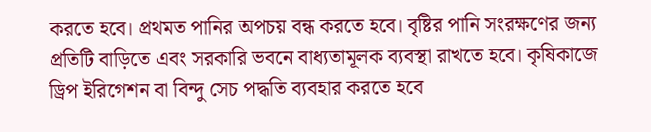করতে হবে। প্রথমত পানির অপচয় বন্ধ করতে হবে। বৃষ্টির পানি সংরক্ষণের জন্য প্রতিটি বাড়িতে এবং সরকারি ভবনে বাধ্যতামূলক ব্যবস্থা রাখতে হবে। কৃষিকাজে ড্রিপ ইরিগেশন বা বিন্দু সেচ পদ্ধতি ব্যবহার করতে হবে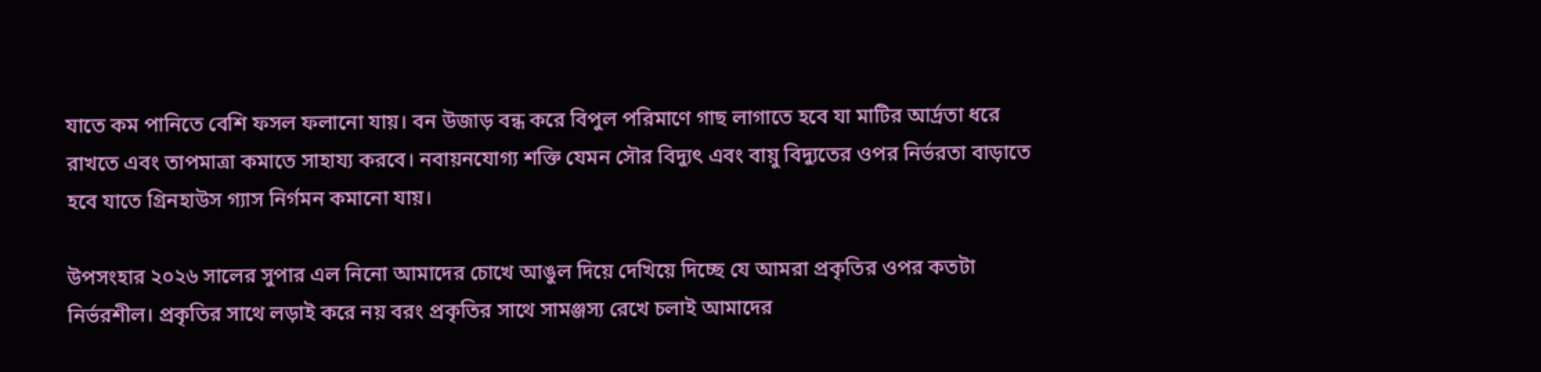যাতে কম পানিতে বেশি ফসল ফলানো যায়। বন উজাড় বন্ধ করে বিপুল পরিমাণে গাছ লাগাতে হবে যা মাটির আর্দ্রতা ধরে রাখতে এবং তাপমাত্রা কমাতে সাহায্য করবে। নবায়নযোগ্য শক্তি যেমন সৌর বিদ্যুৎ এবং বায়ু বিদ্যুতের ওপর নির্ভরতা বাড়াতে হবে যাতে গ্রিনহাউস গ্যাস নির্গমন কমানো যায়।

উপসংহার ২০২৬ সালের সুপার এল নিনো আমাদের চোখে আঙুল দিয়ে দেখিয়ে দিচ্ছে যে আমরা প্রকৃতির ওপর কতটা নির্ভরশীল। প্রকৃতির সাথে লড়াই করে নয় বরং প্রকৃতির সাথে সামঞ্জস্য রেখে চলাই আমাদের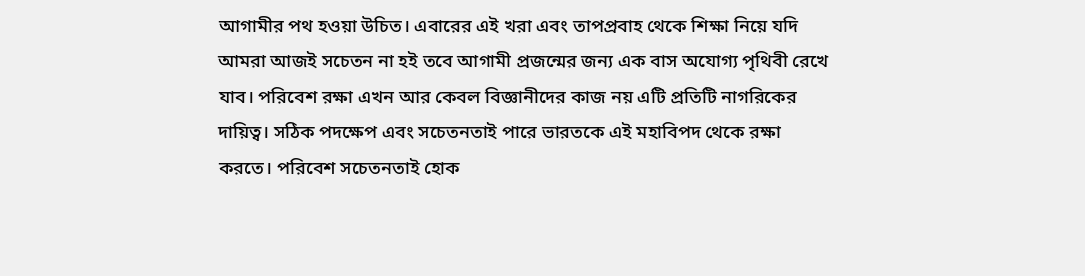আগামীর পথ হওয়া উচিত। এবারের এই খরা এবং তাপপ্রবাহ থেকে শিক্ষা নিয়ে যদি আমরা আজই সচেতন না হই তবে আগামী প্রজন্মের জন্য এক বাস অযোগ্য পৃথিবী রেখে যাব। পরিবেশ রক্ষা এখন আর কেবল বিজ্ঞানীদের কাজ নয় এটি প্রতিটি নাগরিকের দায়িত্ব। সঠিক পদক্ষেপ এবং সচেতনতাই পারে ভারতকে এই মহাবিপদ থেকে রক্ষা করতে। পরিবেশ সচেতনতাই হোক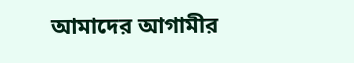আমাদের আগামীর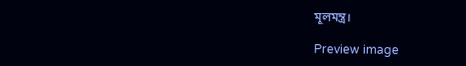মূলমন্ত্র।

Preview image